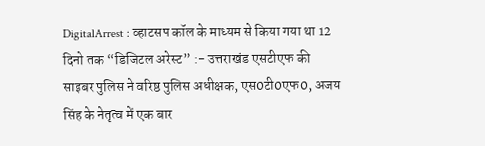DigitalArrest : व्हाटसप कॉल के माध्यम से किया गया था 12 दिनो तक “डिजिटल अरेस्ट” :- उत्तराखंड एसटीएफ की साइबर पुलिस ने वरिष्ठ पुलिस अधीक्षक, एस0टी0एफ0, अजय सिंह के नेतृत्व में एक बार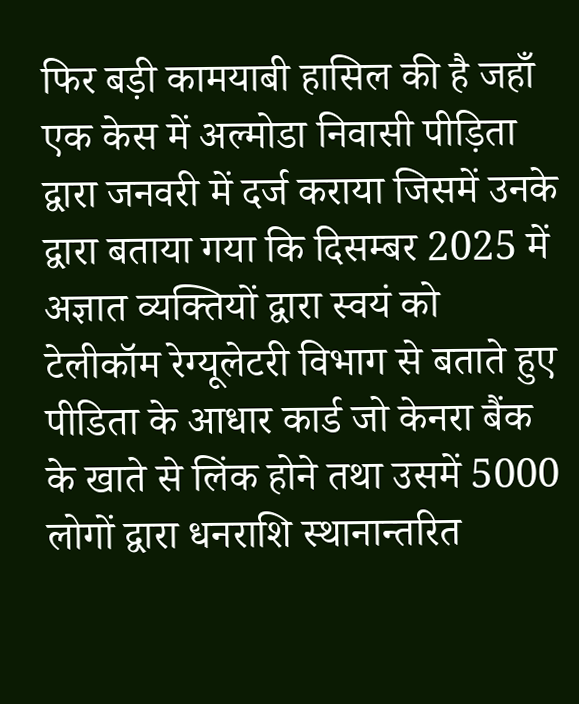फिर बड़ी कामयाबी हासिल की है जहाँ एक केस में अल्मोडा निवासी पीड़िता द्वारा जनवरी में दर्ज कराया जिसमें उनके द्वारा बताया गया कि दिसम्बर 2025 में अज्ञात व्यक्तियों द्वारा स्वयं को टेलीकॉम रेग्यूलेटरी विभाग से बताते हुए पीडिता के आधार कार्ड जो केनरा बैंक के खाते से लिंक होने तथा उसमें 5000 लोगों द्वारा धनराशि स्थानान्तरित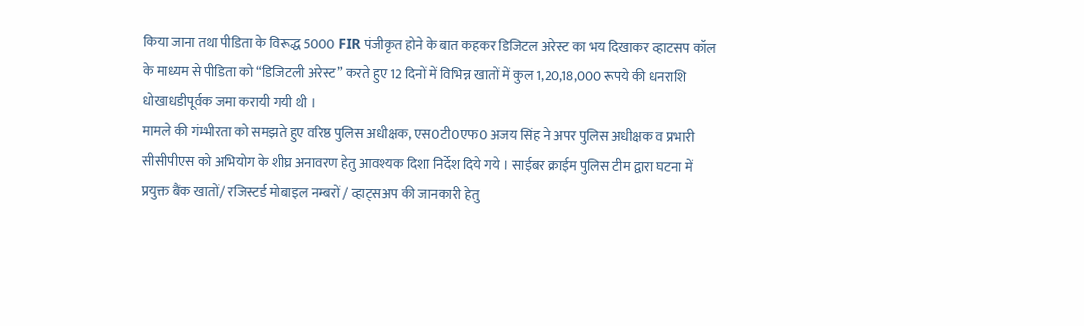किया जाना तथा पीडिता के विरूद्ध 5000 FIR पंजीकृत होने के बात कहकर डिजिटल अरेस्ट का भय दिखाकर व्हाटसप कॉल के माध्यम से पीडिता को “डिजिटली अरेस्ट” करते हुए 12 दिनों में विभिन्न खातों में कुल 1,20,18,000 रूपये की धनराशि धोखाधडीपूर्वक जमा करायी गयी थी ।
मामले की गंम्भीरता को समझते हुए वरिष्ठ पुलिस अधीक्षक, एस0टी0एफ0 अजय सिंह ने अपर पुलिस अधीक्षक व प्रभारी सीसीपीएस को अभियोग के शीघ्र अनावरण हेतु आवश्यक दिशा निर्देश दिये गये । साईबर क्राईम पुलिस टीम द्वारा घटना में प्रयुक्त बैंक खातों/ रजिस्टर्ड मोबाइल नम्बरों / व्हाट्सअप की जानकारी हेतु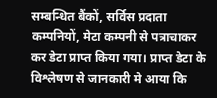सम्बन्धित बैंकों, सर्विस प्रदाता कम्पनियों, मेटा कम्पनी से पत्राचाकर कर डेटा प्राप्त किया गया। प्राप्त डेटा के विश्लेषण से जानकारी मे आया कि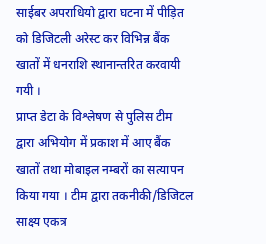साईबर अपराधियो द्वारा घटना में पीड़ित को डिजिटली अरेस्ट कर विभिन्न बैंक खातों में धनराशि स्थानान्तरित करवायी गयी ।
प्राप्त डेटा के विश्लेषण से पुलिस टीम द्वारा अभियोग में प्रकाश में आए बैंक खातों तथा मोबाइल नम्बरों का सत्यापन किया गया । टीम द्वारा तकनीकी/डिजिटल साक्ष्य एकत्र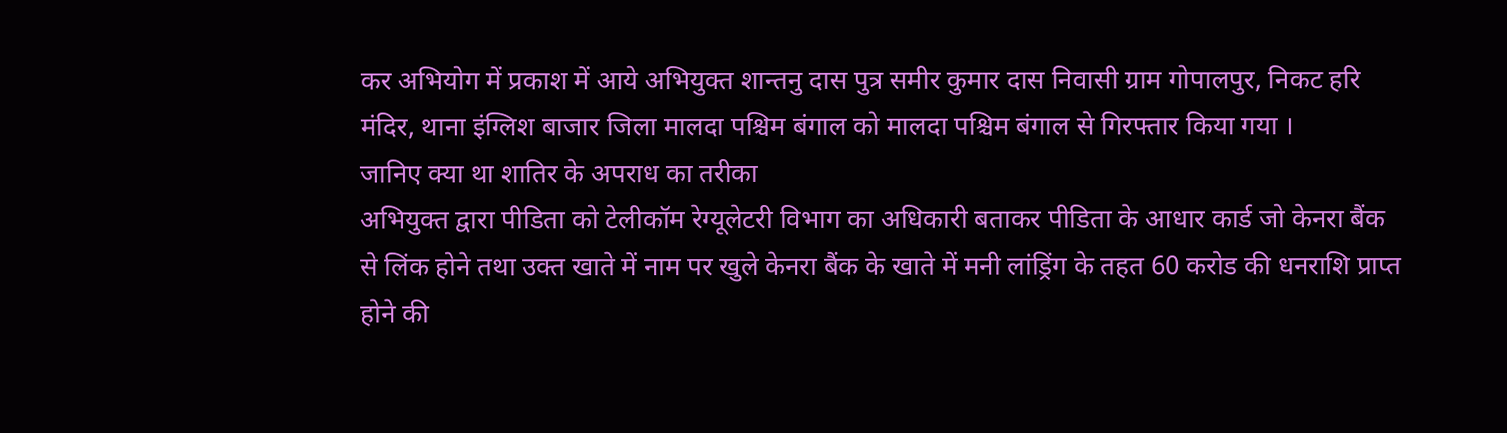कर अभियोग में प्रकाश में आये अभियुक्त शान्तनु दास पुत्र समीर कुमार दास निवासी ग्राम गोपालपुर, निकट हरि मंदिर, थाना इंग्लिश बाजार जिला मालदा पश्चिम बंगाल को मालदा पश्चिम बंगाल से गिरफ्तार किया गया ।
जानिए क्या था शातिर के अपराध का तरीका
अभियुक्त द्वारा पीडिता को टेलीकॉम रेग्यूलेटरी विभाग का अधिकारी बताकर पीडिता के आधार कार्ड जो केनरा बैंक से लिंक होने तथा उक्त खाते में नाम पर खुले केनरा बैंक के खाते में मनी लांड्रिंग के तहत 60 करोड की धनराशि प्राप्त होने की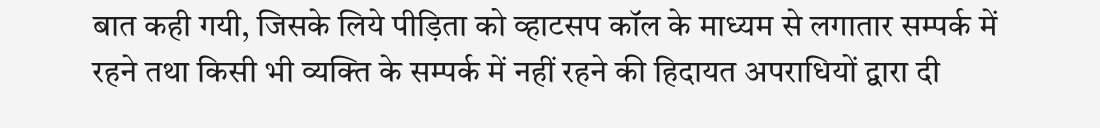बात कही गयी, जिसके लिये पीड़िता को व्हाटसप कॉल के माध्यम से लगातार सम्पर्क में रहने तथा किसी भी व्यक्ति के सम्पर्क में नहीं रहने की हिदायत अपराधियों द्वारा दी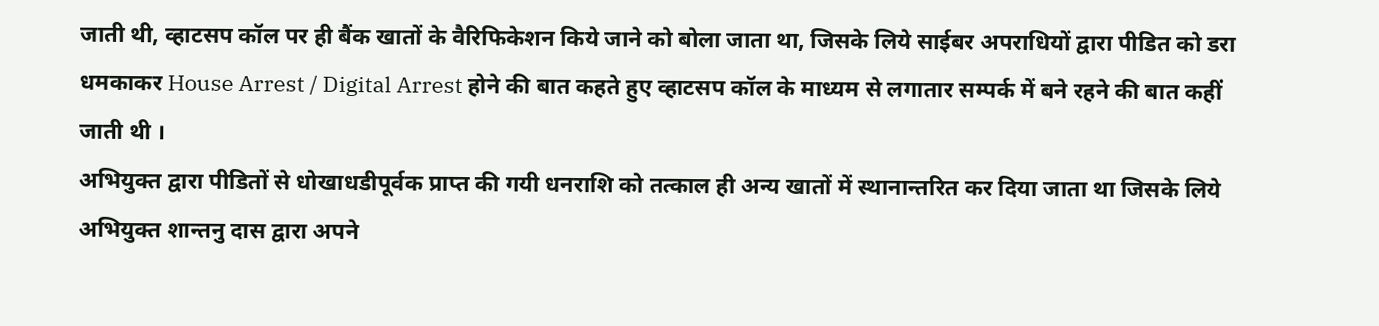जाती थी, व्हाटसप कॉल पर ही बैंक खातों के वैरिफिकेशन किये जाने को बोला जाता था, जिसके लिये साईबर अपराधियों द्वारा पीडित को डरा धमकाकर House Arrest / Digital Arrest होने की बात कहते हुए व्हाटसप कॉल के माध्यम से लगातार सम्पर्क में बने रहने की बात कहीं जाती थी ।
अभियुक्त द्वारा पीडितों से धोखाधडीपूर्वक प्राप्त की गयी धनराशि को तत्काल ही अन्य खातों में स्थानान्तरित कर दिया जाता था जिसके लिये अभियुक्त शान्तनु दास द्वारा अपने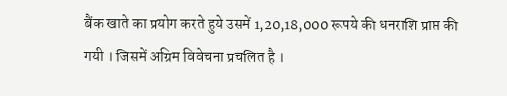बैंक खाते का प्रयोग करते हुये उसमें 1,20,18,000 रूपये की धनराशि प्राप्त की गयी । जिसमें अग्रिम विवेचना प्रचलित है ।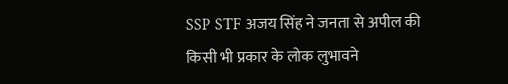SSP STF अजय सिंह ने जनता से अपील की
किसी भी प्रकार के लोक लुभावने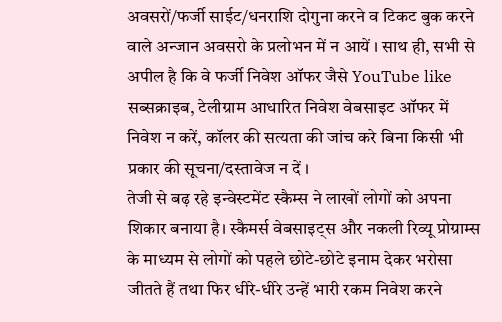अवसरों/फर्जी साईट/धनराशि दोगुना करने व टिकट बुक करने वाले अन्जान अवसरो के प्रलोभन में न आयें । साथ ही, सभी से अपील है कि वे फर्जी निवेश ऑफर जैसे YouTube like सब्सक्राइब, टेलीग्राम आधारित निवेश वेबसाइट ऑफर में निवेश न करें, कॉलर की सत्यता की जांच करे बिना किसी भी प्रकार की सूचना/दस्तावेज न दें ।
तेजी से बढ़ रहे इन्वेस्टमेंट स्कैम्स ने लाखों लोगों को अपना शिकार बनाया है। स्कैमर्स वेबसाइट्स और नकली रिव्यू प्रोग्राम्स के माध्यम से लोगों को पहले छोटे-छोटे इनाम देकर भरोसा जीतते हैं तथा फिर धीरे-धीरे उन्हें भारी रकम निवेश करने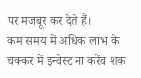पर मजबूर कर देते हैं।
कम समय में अधिक लाभ के चक्कर में इन्वेस्ट ना करेंव शक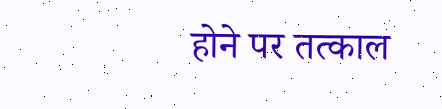होने पर तत्काल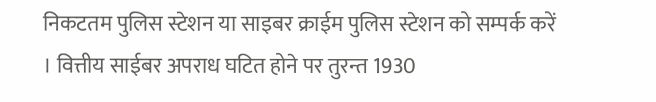निकटतम पुलिस स्टेशन या साइबर क्राईम पुलिस स्टेशन को सम्पर्क करें । वित्तीय साईबर अपराध घटित होने पर तुरन्त 1930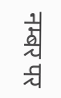नम्बर पर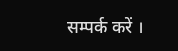सम्पर्क करें ।